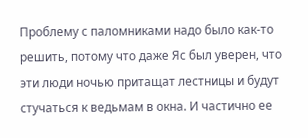Проблему с паломниками надо было как-то решить, потому что даже Яс был уверен, что эти люди ночью притащат лестницы и будут стучаться к ведьмам в окна. И частично ее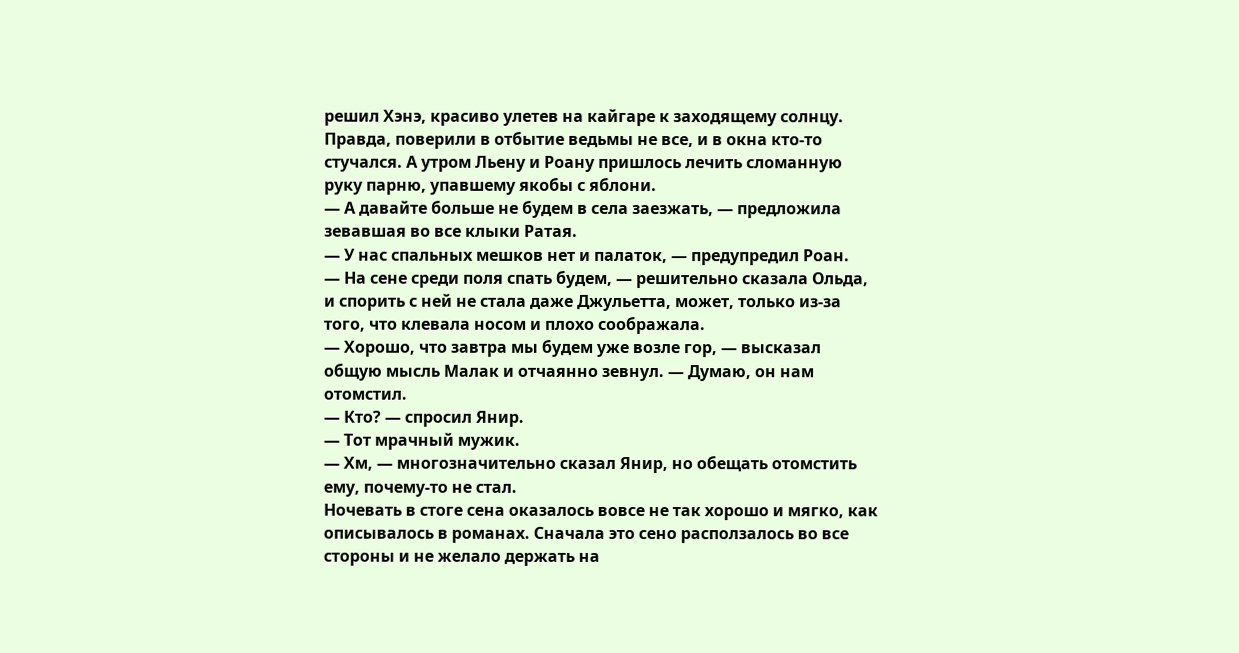решил Хэнэ, красиво улетев на кайгаре к заходящему солнцу. Правда, поверили в отбытие ведьмы не все, и в окна кто-то стучался. А утром Льену и Роану пришлось лечить сломанную руку парню, упавшему якобы с яблони.
— А давайте больше не будем в села заезжать, — предложила зевавшая во все клыки Ратая.
— У нас спальных мешков нет и палаток, — предупредил Роан.
— На сене среди поля спать будем, — решительно сказала Ольда, и спорить с ней не стала даже Джульетта, может, только из-за того, что клевала носом и плохо соображала.
— Хорошо, что завтра мы будем уже возле гор, — высказал общую мысль Малак и отчаянно зевнул. — Думаю, он нам отомстил.
— Кто? — спросил Янир.
— Тот мрачный мужик.
— Хм, — многозначительно сказал Янир, но обещать отомстить ему, почему-то не стал.
Ночевать в стоге сена оказалось вовсе не так хорошо и мягко, как описывалось в романах. Сначала это сено расползалось во все стороны и не желало держать на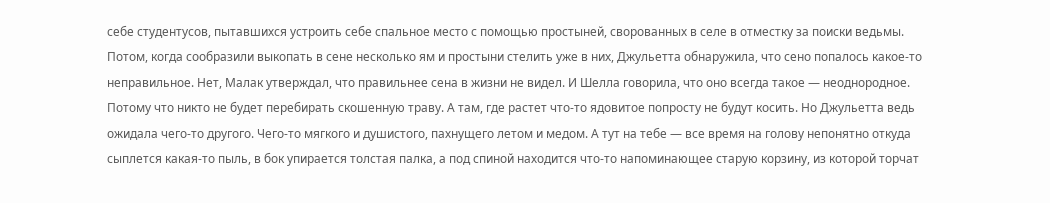себе студентусов, пытавшихся устроить себе спальное место с помощью простыней, сворованных в селе в отместку за поиски ведьмы.
Потом, когда сообразили выкопать в сене несколько ям и простыни стелить уже в них, Джульетта обнаружила, что сено попалось какое-то неправильное. Нет, Малак утверждал, что правильнее сена в жизни не видел. И Шелла говорила, что оно всегда такое — неоднородное. Потому что никто не будет перебирать скошенную траву. А там, где растет что-то ядовитое попросту не будут косить. Но Джульетта ведь ожидала чего-то другого. Чего-то мягкого и душистого, пахнущего летом и медом. А тут на тебе — все время на голову непонятно откуда сыплется какая-то пыль, в бок упирается толстая палка, а под спиной находится что-то напоминающее старую корзину, из которой торчат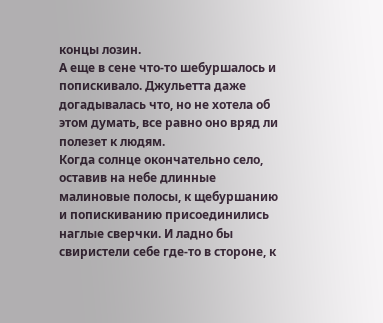концы лозин.
А еще в сене что-то шебуршалось и попискивало. Джульетта даже догадывалась что, но не хотела об этом думать, все равно оно вряд ли полезет к людям.
Когда солнце окончательно село, оставив на небе длинные малиновые полосы, к щебуршанию и попискиванию присоединились наглые сверчки. И ладно бы свиристели себе где-то в стороне, к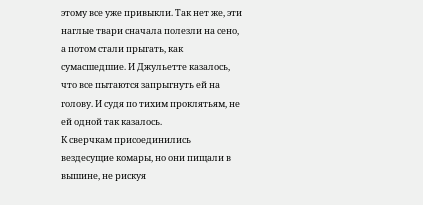этому все уже привыкли. Так нет же, эти наглые твари сначала полезли на сено, а потом стали прыгать, как сумасшедшие. И Джульетте казалось, что все пытаются запрыгнуть ей на голову. И судя по тихим проклятьям, не ей одной так казалось.
К сверчкам присоединились вездесущие комары, но они пищали в вышине, не рискуя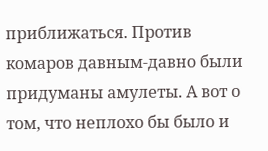приближаться. Против комаров давным-давно были придуманы амулеты. А вот о том, что неплохо бы было и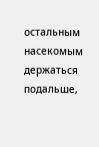остальным насекомым держаться подальше,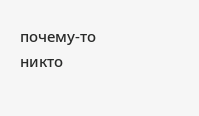почему-то никто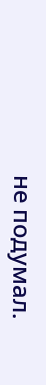не подумал.